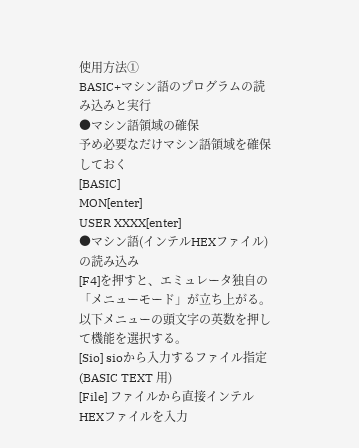使用方法①
BASIC+マシン語のプログラムの読み込みと実行
●マシン語領域の確保
予め必要なだけマシン語領域を確保しておく
[BASIC]
MON[enter]
USER XXXX[enter]
●マシン語(インテルHEXファイル)の読み込み
[F4]を押すと、エミュレータ独自の「メニューモード」が立ち上がる。以下メニューの頭文字の英数を押して機能を選択する。
[Sio] sioから入力するファイル指定(BASIC TEXT 用)
[File] ファイルから直接インテルHEXファイルを入力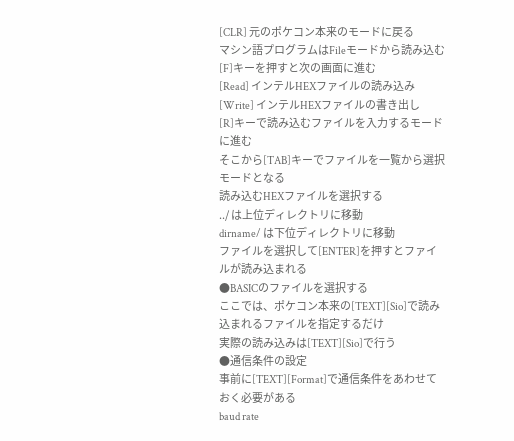[CLR] 元のポケコン本来のモードに戻る
マシン語プログラムはFileモードから読み込む
[F]キーを押すと次の画面に進む
[Read] インテルHEXファイルの読み込み
[Write] インテルHEXファイルの書き出し
[R]キーで読み込むファイルを入力するモードに進む
そこから[TAB]キーでファイルを一覧から選択モードとなる
読み込むHEXファイルを選択する
../ は上位ディレクトリに移動
dirname/ は下位ディレクトリに移動
ファイルを選択して[ENTER]を押すとファイルが読み込まれる
●BASICのファイルを選択する
ここでは、ポケコン本来の[TEXT][Sio]で読み込まれるファイルを指定するだけ
実際の読み込みは[TEXT][Sio]で行う
●通信条件の設定
事前に[TEXT][Format]で通信条件をあわせておく必要がある
baud rate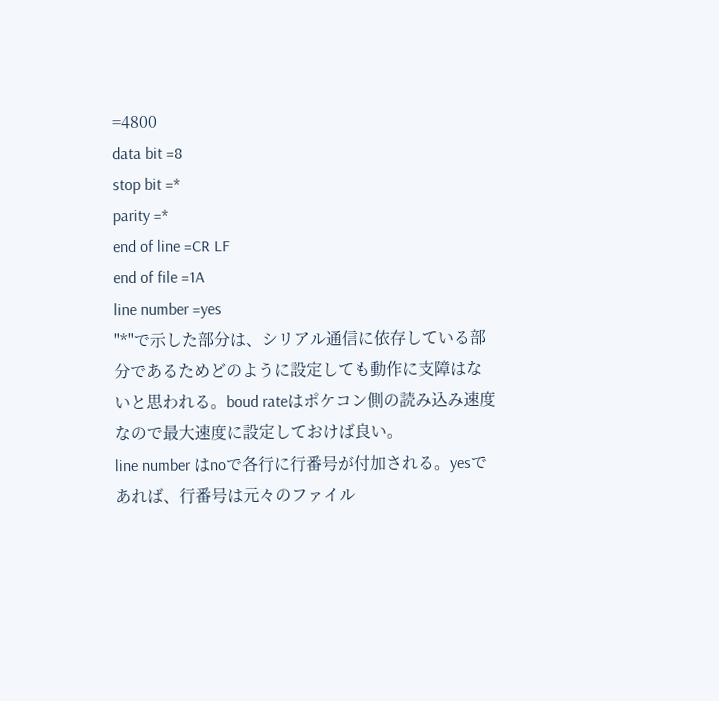=4800
data bit =8
stop bit =*
parity =*
end of line =CR LF
end of file =1A
line number =yes
"*"で示した部分は、シリアル通信に依存している部分であるためどのように設定しても動作に支障はないと思われる。boud rateはポケコン側の読み込み速度なので最大速度に設定しておけば良い。
line number はnoで各行に行番号が付加される。yesであれば、行番号は元々のファイル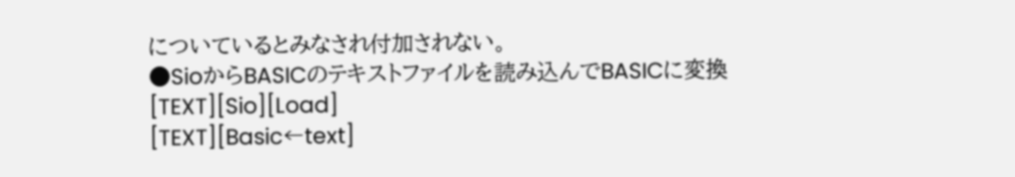についているとみなされ付加されない。
●SioからBASICのテキストファイルを読み込んでBASICに変換
[TEXT][Sio][Load]
[TEXT][Basic←text]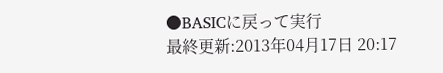●BASICに戻って実行
最終更新:2013年04月17日 20:17